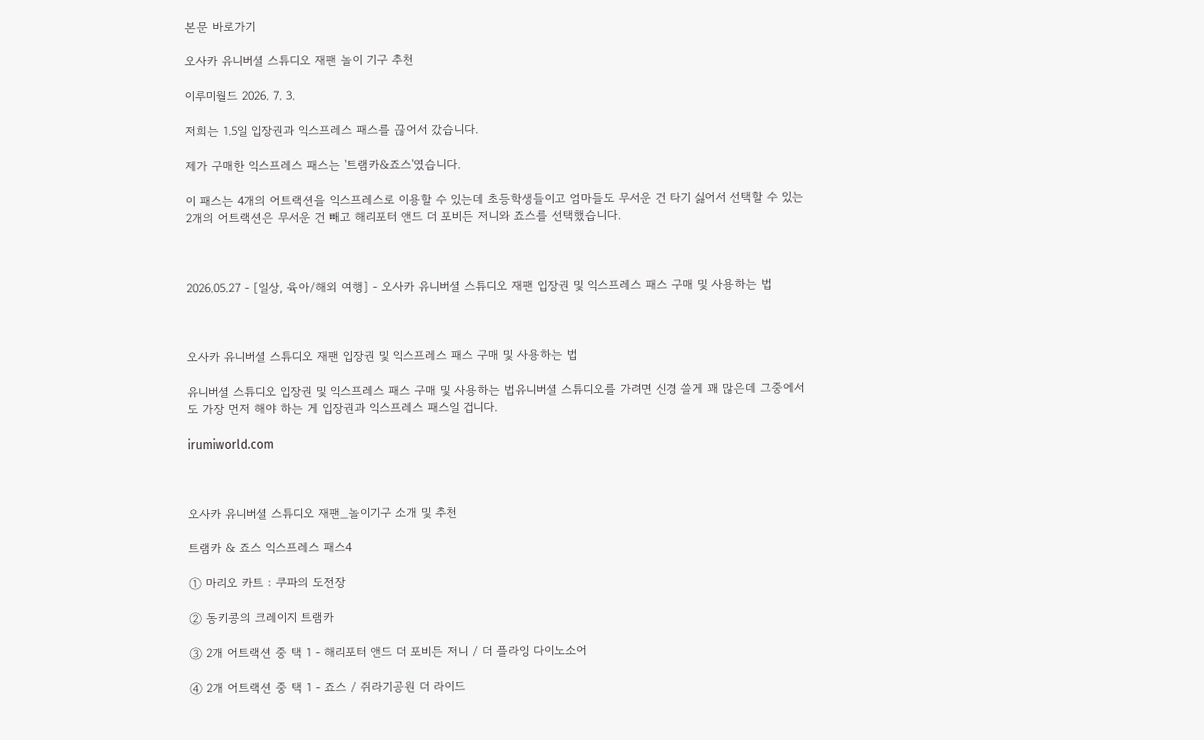본문 바로가기

오사카 유니버셜 스튜디오 재팬 놀이 기구 추천

이루미월드 2026. 7. 3.

저희는 1.5일 입장권과 익스프레스 패스를 끊어서 갔습니다.

제가 구매한 익스프레스 패스는 '트램카&죠스'였습니다.

이 패스는 4개의 어트랙션을 익스프레스로 이용할 수 있는데 초등학생들이고 엄마들도 무서운 건 타기 싫어서 선택할 수 있는 2개의 어트랙션은 무서운 건 빼고 해리포터 앤드 더 포비든 저니와 죠스를 선택했습니다.



2026.05.27 - [일상, 육아/해외 여행] - 오사카 유니버셜 스튜디오 재팬 입장권 및 익스프레스 패스 구매 및 사용하는 법



오사카 유니버셜 스튜디오 재팬 입장권 및 익스프레스 패스 구매 및 사용하는 법

유니버셜 스튜디오 입장권 및 익스프레스 패스 구매 및 사용하는 법유니버셜 스튜디오를 가려면 신경 쓸게 꽤 많은데 그중에서도 가장 먼저 해야 하는 게 입장권과 익스프레스 패스일 겁니다.

irumiworld.com



오사카 유니버셜 스튜디오 재팬_놀이기구 소개 및 추천

트램카 & 죠스 익스프레스 패스4

① 마리오 카트 : 쿠파의 도전장

② 동키콩의 크레이지 트램카

③ 2개 어트랙션 중 택 1 - 해리포터 앤드 더 포비든 저니 / 더 플라잉 다이노소어

④ 2개 어트랙션 중 택 1 - 죠스 / 쥐라기공원 더 라이드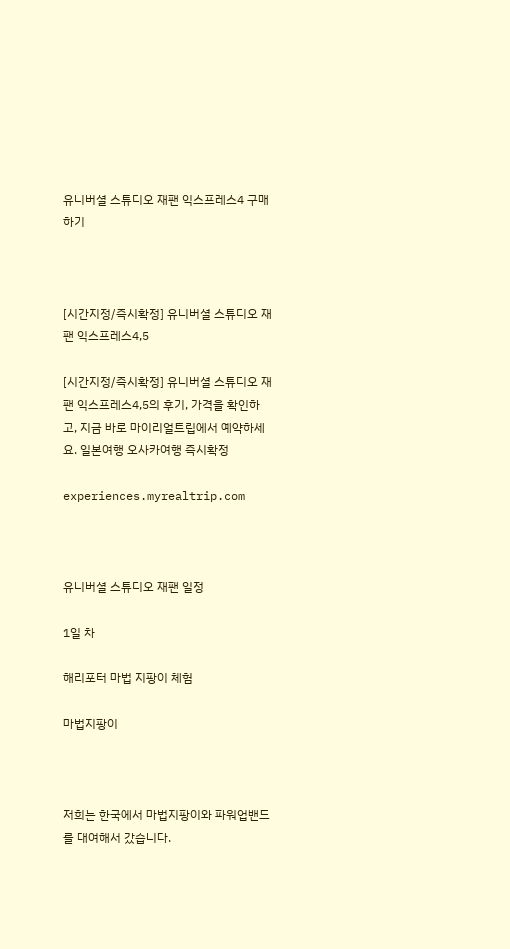유니버셜 스튜디오 재팬 익스프레스4 구매하기



[시간지정/즉시확정] 유니버셜 스튜디오 재팬 익스프레스4,5

[시간지정/즉시확정] 유니버셜 스튜디오 재팬 익스프레스4,5의 후기, 가격을 확인하고, 지금 바로 마이리얼트립에서 예약하세요. 일본여행 오사카여행 즉시확정

experiences.myrealtrip.com



유니버셜 스튜디오 재팬 일정

1일 차

해리포터 마법 지팡이 체험

마법지팡이



저희는 한국에서 마법지팡이와 파워업밴드를 대여해서 갔습니다.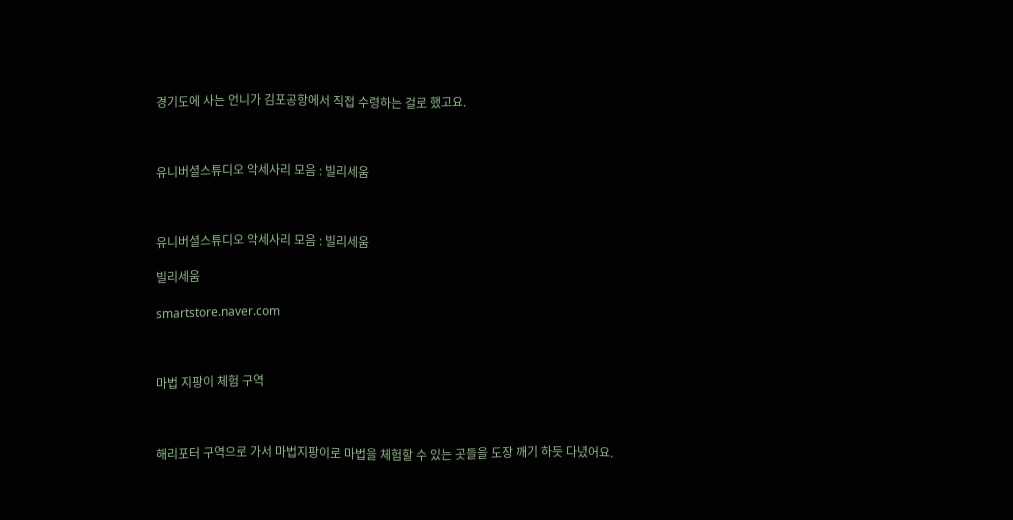경기도에 사는 언니가 김포공항에서 직접 수령하는 걸로 했고요.



유니버셜스튜디오 악세사리 모음 : 빌리세움



유니버셜스튜디오 악세사리 모음 : 빌리세움

빌리세움

smartstore.naver.com



마법 지팡이 체험 구역



해리포터 구역으로 가서 마법지팡이로 마법을 체험할 수 있는 곳들을 도장 깨기 하듯 다녔어요.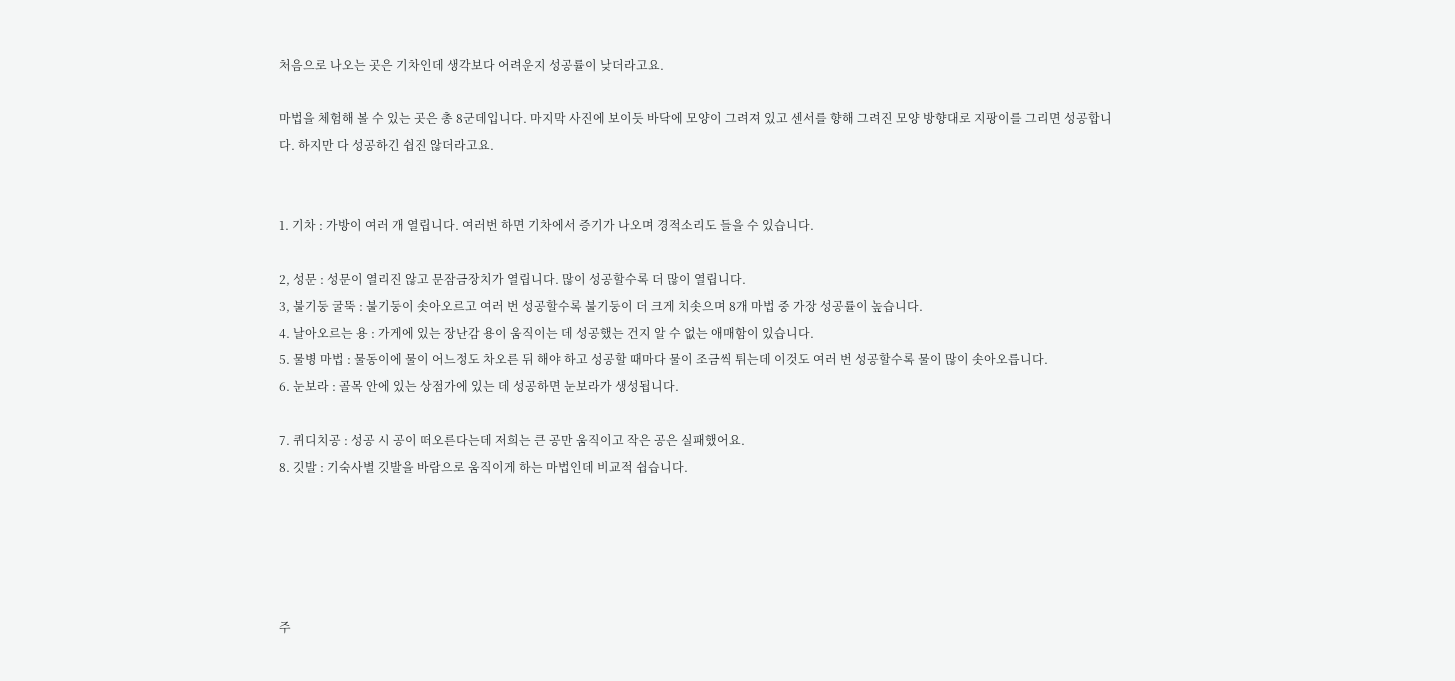처음으로 나오는 곳은 기차인데 생각보다 어려운지 성공률이 낮더라고요.

마법을 체험해 볼 수 있는 곳은 총 8군데입니다. 마지막 사진에 보이듯 바닥에 모양이 그려져 있고 센서를 향해 그려진 모양 방향대로 지팡이를 그리면 성공합니다. 하지만 다 성공하긴 쉽진 않더라고요.


1. 기차 : 가방이 여러 개 열립니다. 여러번 하면 기차에서 증기가 나오며 경적소리도 들을 수 있습니다.

2, 성문 : 성문이 열리진 않고 문잠금장치가 열립니다. 많이 성공할수록 더 많이 열립니다.
3, 불기둥 굴뚝 : 불기둥이 솟아오르고 여러 번 성공할수록 불기둥이 더 크게 치솟으며 8개 마법 중 가장 성공률이 높습니다.
4. 날아오르는 용 : 가게에 있는 장난감 용이 움직이는 데 성공했는 건지 알 수 없는 애매함이 있습니다.
5. 물병 마법 : 물동이에 물이 어느정도 차오른 뒤 해야 하고 성공할 때마다 물이 조금씩 튀는데 이것도 여러 번 성공할수록 물이 많이 솟아오릅니다.
6. 눈보라 : 골목 안에 있는 상점가에 있는 데 성공하면 눈보라가 생성됩니다.

7. 퀴디치공 : 성공 시 공이 떠오른다는데 저희는 큰 공만 움직이고 작은 공은 실패했어요.
8. 깃발 : 기숙사별 깃발을 바람으로 움직이게 하는 마법인데 비교적 쉽습니다.





주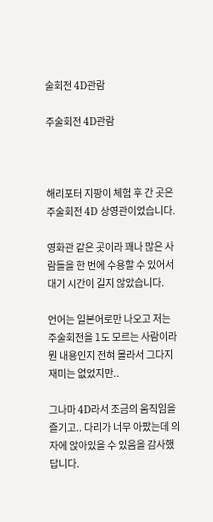술회전 4D관람

주술회전 4D관람



해리포터 지팡이 체험 후 간 곳은 주술회전 4D 상영관이었습니다.

영화관 같은 곳이라 꽤나 많은 사람들을 한 번에 수용할 수 있어서 대기 시간이 길지 않았습니다.

언어는 일본어로만 나오고 저는 주술회전을 1도 모르는 사람이라 뭔 내용인지 전혀 몰라서 그다지 재미는 없었지만..

그나마 4D라서 조금의 움직임을 즐기고.. 다리가 너무 아팠는데 의자에 앉아있을 수 있음을 감사했답니다.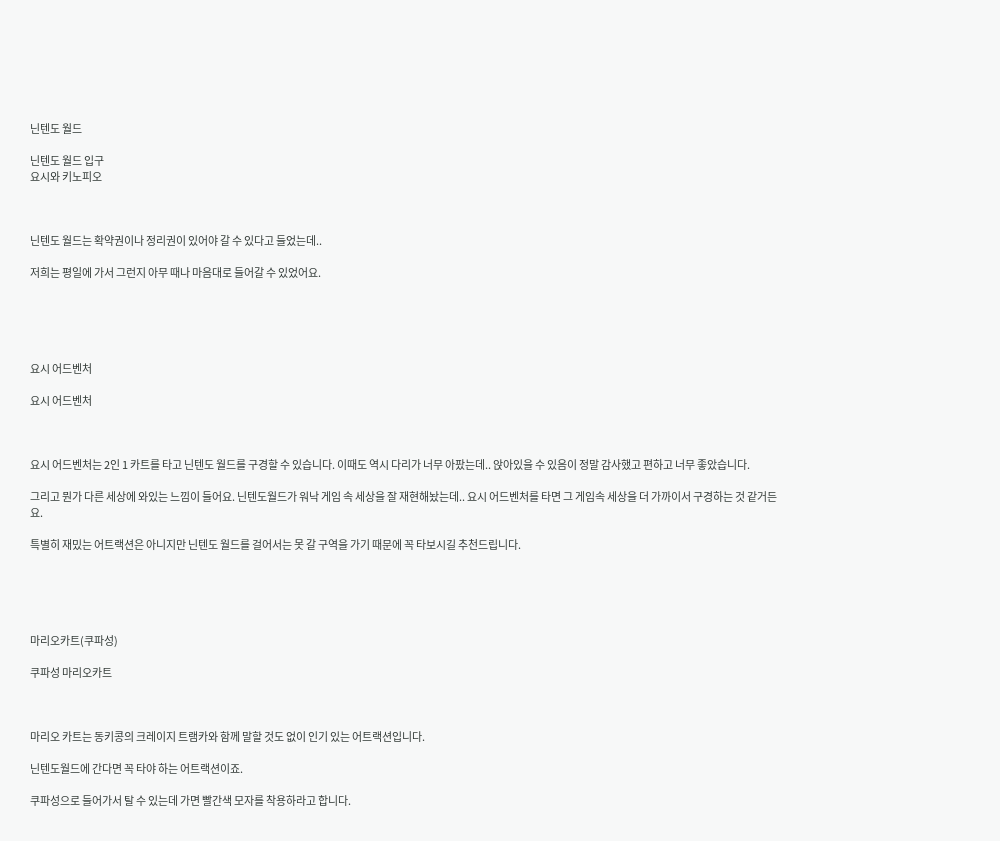닌텐도 월드

닌텐도 월드 입구
요시와 키노피오



닌텐도 월드는 확약권이나 정리권이 있어야 갈 수 있다고 들었는데..

저희는 평일에 가서 그런지 아무 때나 마음대로 들어갈 수 있었어요.





요시 어드벤처

요시 어드벤처



요시 어드벤처는 2인 1 카트를 타고 닌텐도 월드를 구경할 수 있습니다. 이때도 역시 다리가 너무 아팠는데.. 앉아있을 수 있음이 정말 감사했고 편하고 너무 좋았습니다.

그리고 뭔가 다른 세상에 와있는 느낌이 들어요. 닌텐도월드가 워낙 게임 속 세상을 잘 재현해놨는데.. 요시 어드벤처를 타면 그 게임속 세상을 더 가까이서 구경하는 것 같거든요.

특별히 재밌는 어트랙션은 아니지만 닌텐도 월드를 걸어서는 못 갈 구역을 가기 때문에 꼭 타보시길 추천드립니다.





마리오카트(쿠파성)

쿠파성 마리오카트



마리오 카트는 동키콩의 크레이지 트램카와 함께 말할 것도 없이 인기 있는 어트랙션입니다.

닌텐도월드에 간다면 꼭 타야 하는 어트랙션이죠.

쿠파성으로 들어가서 탈 수 있는데 가면 빨간색 모자를 착용하라고 합니다.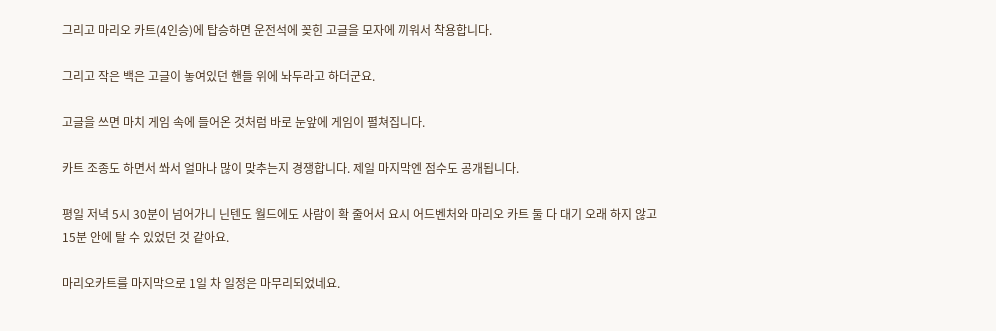그리고 마리오 카트(4인승)에 탑승하면 운전석에 꽂힌 고글을 모자에 끼워서 착용합니다.

그리고 작은 백은 고글이 놓여있던 핸들 위에 놔두라고 하더군요.

고글을 쓰면 마치 게임 속에 들어온 것처럼 바로 눈앞에 게임이 펼쳐집니다.

카트 조종도 하면서 쏴서 얼마나 많이 맞추는지 경쟁합니다. 제일 마지막엔 점수도 공개됩니다.

평일 저녁 5시 30분이 넘어가니 닌텐도 월드에도 사람이 확 줄어서 요시 어드벤처와 마리오 카트 둘 다 대기 오래 하지 않고 15분 안에 탈 수 있었던 것 같아요.

마리오카트를 마지막으로 1일 차 일정은 마무리되었네요.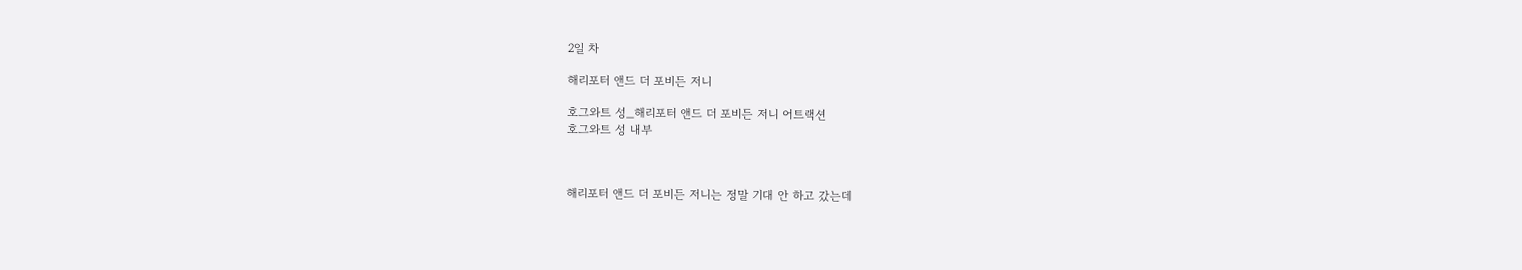2일 차

해리포터 앤드 더 포비든 저니

호그와트 성_해리포터 앤드 더 포비든 저니 어트랙션
호그와트 성 내부



해리포터 앤드 더 포비든 저니는 정말 기대 안 하고 갔는데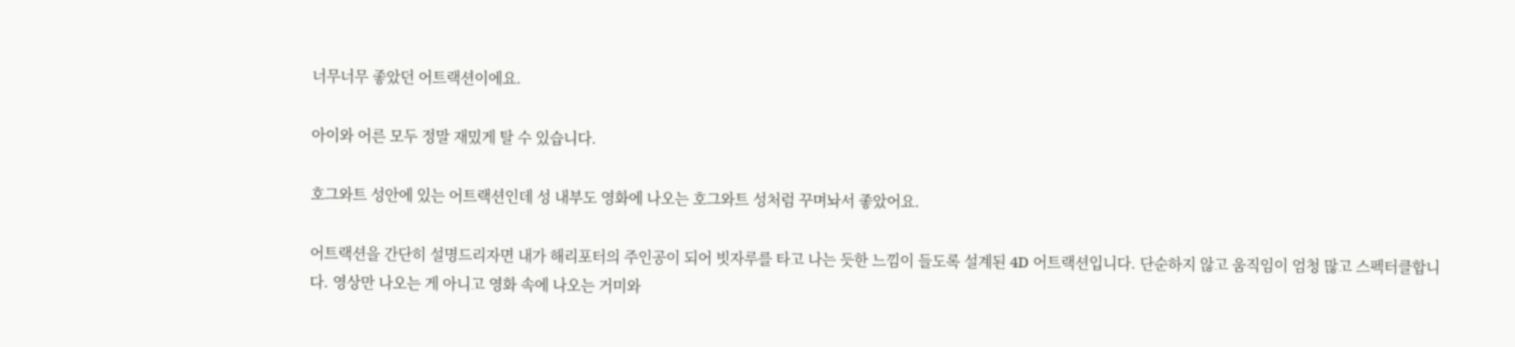너무너무 좋았던 어트랙션이에요.

아이와 어른 모두 정말 재밌게 탈 수 있습니다.

호그와트 성안에 있는 어트랙션인데 성 내부도 영화에 나오는 호그와트 성처럼 꾸며놔서 좋았어요.

어트랙션을 간단히 설명드리자면 내가 해리포터의 주인공이 되어 빗자루를 타고 나는 듯한 느낌이 들도록 설계된 4D 어트랙션입니다. 단순하지 않고 움직임이 엄청 많고 스펙터클합니다. 영상만 나오는 게 아니고 영화 속에 나오는 거미와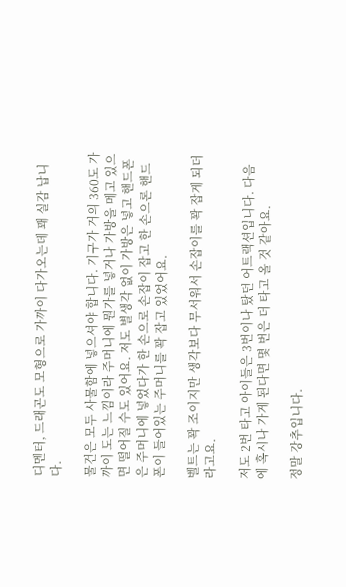디멘터, 드래곤도 모형으로 가까이 다가오는데 꽤 실감 납니다.

물건은 모두 사물함에 넣으셔야 합니다. 기구가 거의 360도 가까이 도는 느낌이라 주머니에 뭔가를 넣거나 가방을 메고 있으면 떨어질 수도 있어요. 저도 별생각 없이 가방은 넣고 핸드폰은 주머니에 넣었다가 한 손으로 손잡이 잡고 한 손으론 핸드폰이 들어있는 주머니를 꽉 잡고 있었어요.

벨트는 꽉 조이지만 생각보다 무서워서 손잡이를 꽉 잡게 되더라고요.

저도 2번 타고 아이들은 3번이나 탔던 어트랙션입니다. 다음에 혹시나 가게 된다면 몇 번은 더 타고 올 것 같아요.

정말 강추입니다.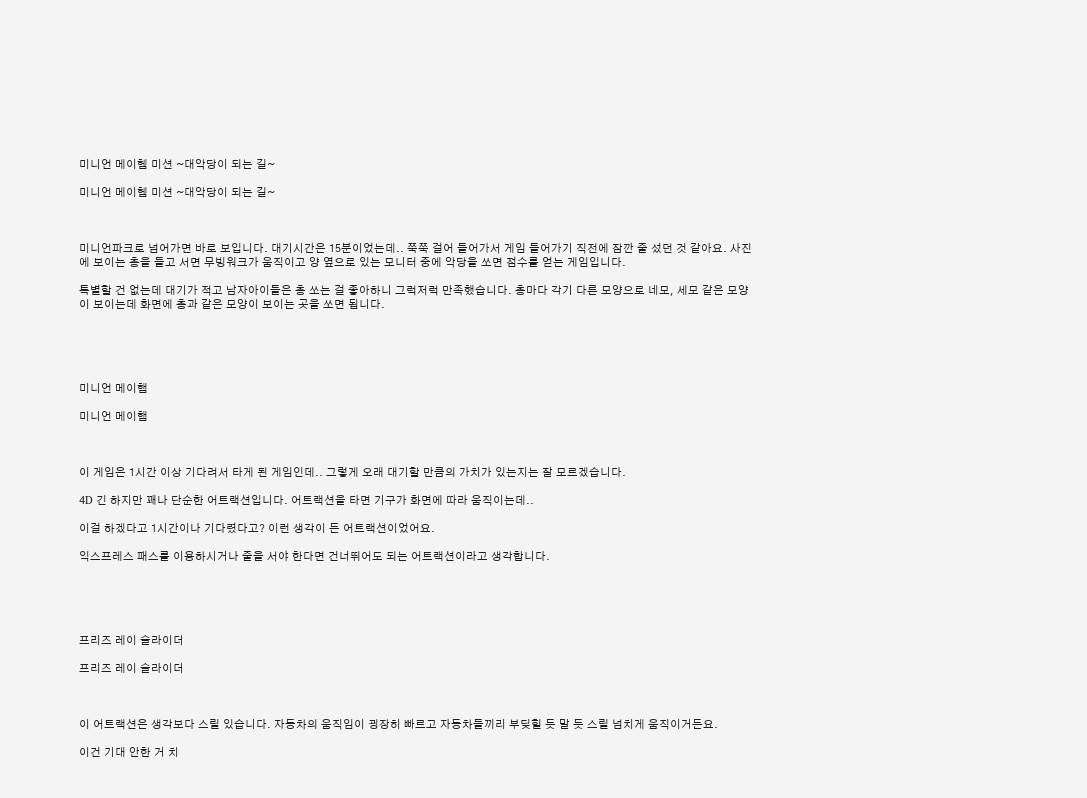미니언 메이헴 미션 ~대악당이 되는 길~

미니언 메이헴 미션 ~대악당이 되는 길~



미니언파크로 넘어가면 바로 보입니다. 대기시간은 15분이었는데.. 쭉쭉 걸어 들어가서 게임 들어가기 직전에 잠깐 줄 섰던 것 같아요. 사진에 보이는 총을 들고 서면 무빙워크가 움직이고 양 옆으로 있는 모니터 중에 악당을 쏘면 점수를 얻는 게임입니다.

특별할 건 없는데 대기가 적고 남자아이들은 총 쏘는 걸 좋아하니 그럭저럭 만족했습니다. 총마다 각기 다른 모양으로 네모, 세모 같은 모양이 보이는데 화면에 총과 같은 모양이 보이는 곳을 쏘면 됩니다.





미니언 메이햄

미니언 메이햄



이 게임은 1시간 이상 기다려서 타게 된 게임인데.. 그렇게 오래 대기할 만큼의 가치가 있는지는 잘 모르겠습니다.

4D 긴 하지만 꽤나 단순한 어트랙션입니다. 어트랙션을 타면 기구가 화면에 따라 움직이는데..

이걸 하겠다고 1시간이나 기다렸다고? 이런 생각이 든 어트랙션이었어요.

익스프레스 패스를 이용하시거나 줄을 서야 한다면 건너뛰어도 되는 어트랙션이라고 생각합니다.





프리즈 레이 슬라이더

프리즈 레이 슬라이더



이 어트랙션은 생각보다 스릴 있습니다. 자동차의 움직임이 굉장히 빠르고 자동차들끼리 부딪힐 듯 말 듯 스릴 넘치게 움직이거든요.

이건 기대 안한 거 치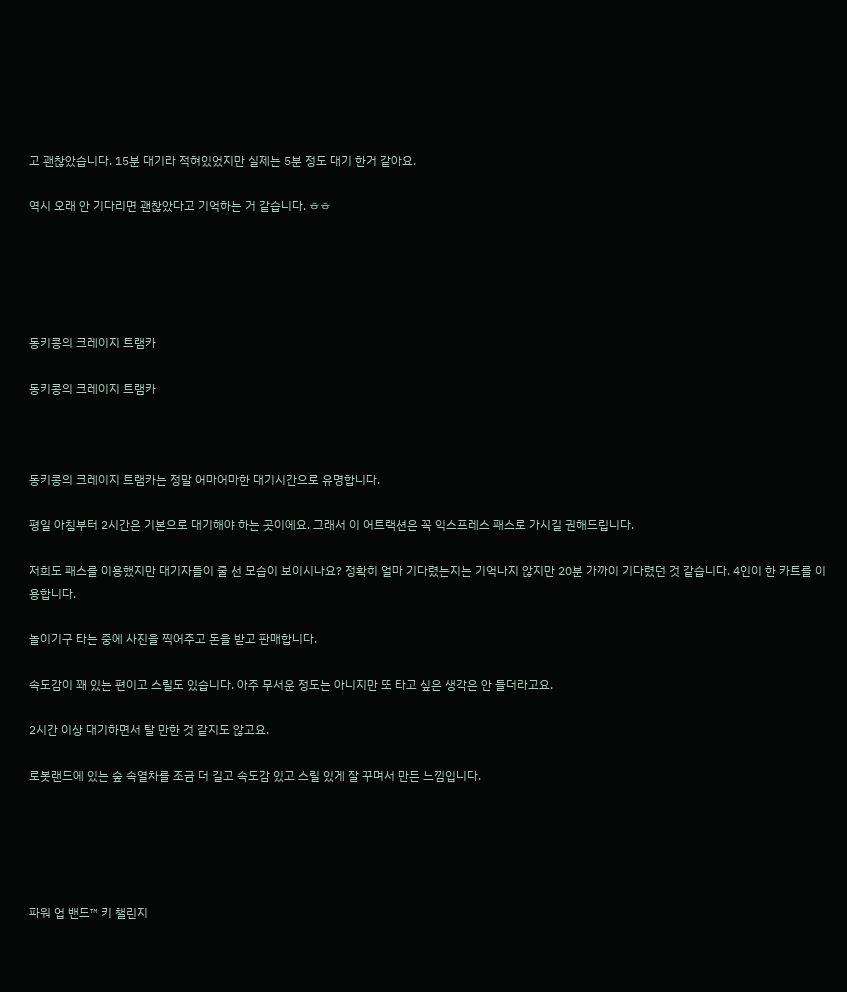고 괜찮았습니다. 15분 대기라 적혀있었지만 실제는 5분 정도 대기 한거 같아요.

역시 오래 안 기다리면 괜찮았다고 기억하는 거 같습니다. ㅎㅎ





동키콩의 크레이지 트램카

동키콩의 크레이지 트램카



동키콩의 크레이지 트램카는 정말 어마어마한 대기시간으로 유명합니다.

평일 아침부터 2시간은 기본으로 대기해야 하는 곳이에요. 그래서 이 어트랙션은 꼭 익스프레스 패스로 가시길 권해드립니다.

저희도 패스를 이용했지만 대기자들이 줄 선 모습이 보이시나요? 정확히 얼마 기다렸는지는 기억나지 않지만 20분 가까이 기다렸던 것 같습니다. 4인이 한 카트를 이용합니다.

놀이기구 타는 중에 사진을 찍어주고 돈을 받고 판매합니다.

속도감이 꽤 있는 편이고 스릴도 있습니다. 아주 무서운 정도는 아니지만 또 타고 싶은 생각은 안 들더라고요.

2시간 이상 대기하면서 탈 만한 것 같지도 않고요.

로봇랜드에 있는 숲 속열차를 조금 더 길고 속도감 있고 스릴 있게 잘 꾸며서 만든 느낌입니다.





파워 업 밴드™ 키 챌린지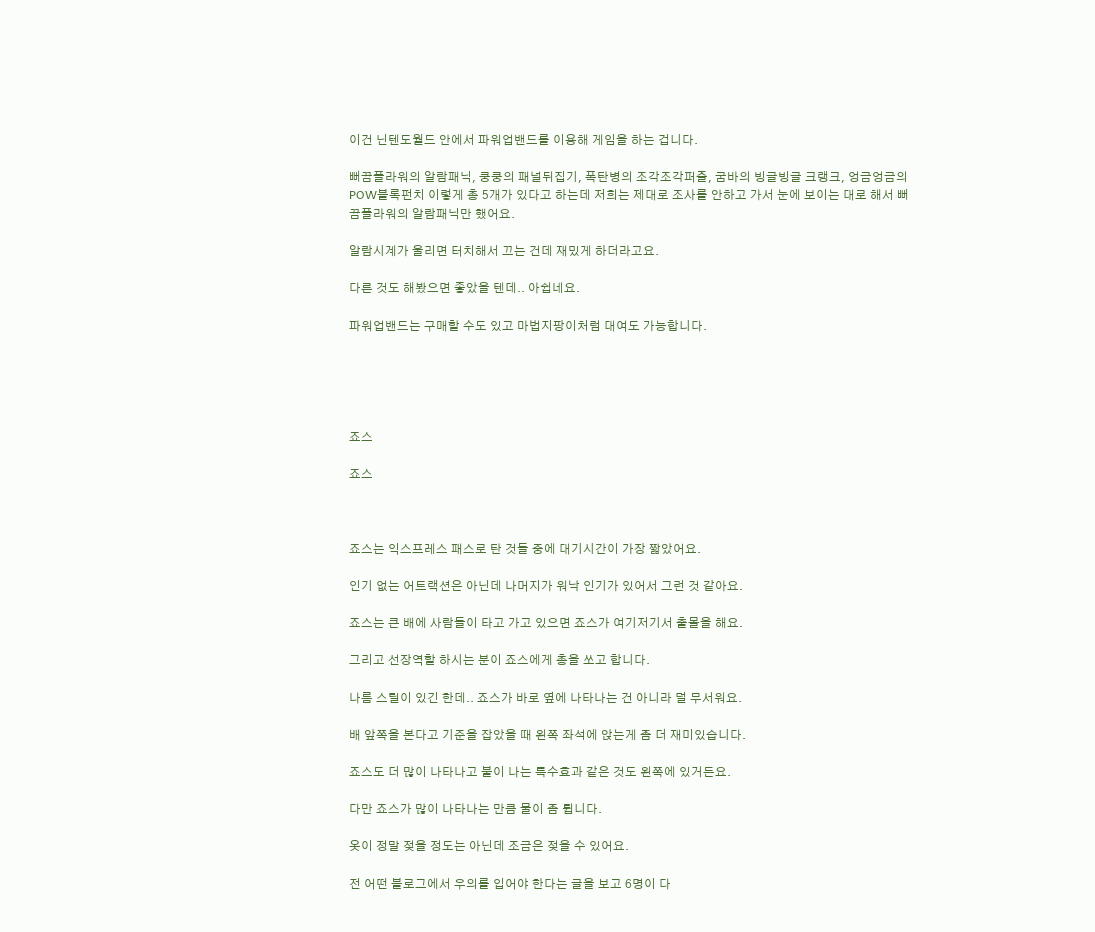이건 닌텐도월드 안에서 파워업밴드를 이용해 게임을 하는 겁니다.

뻐끔플라워의 알람패닉, 쿵쿵의 패널뒤집기, 폭탄병의 조각조각퍼즐, 굼바의 빙글빙글 크랭크, 엉금엉금의 POW블록펀치 이렇게 총 5개가 있다고 하는데 저희는 제대로 조사를 안하고 가서 눈에 보이는 대로 해서 뻐끔플라워의 알람패닉만 했어요.

알람시계가 울리면 터치해서 끄는 건데 재밌게 하더라고요.

다른 것도 해봤으면 좋았을 텐데.. 아쉽네요.

파워업밴드는 구매할 수도 있고 마법지팡이처럼 대여도 가능합니다.





죠스

죠스



죠스는 익스프레스 패스로 탄 것들 중에 대기시간이 가장 짧았어요.

인기 없는 어트랙션은 아닌데 나머지가 워낙 인기가 있어서 그런 것 같아요.

죠스는 큰 배에 사람들이 타고 가고 있으면 죠스가 여기저기서 출몰을 해요.

그리고 선장역할 하시는 분이 죠스에게 총을 쏘고 합니다.

나름 스릴이 있긴 한데.. 죠스가 바로 옆에 나타나는 건 아니라 덜 무서워요.

배 앞쪽을 본다고 기준을 잡았을 때 왼쪽 좌석에 앉는게 좀 더 재미있습니다.

죠스도 더 많이 나타나고 불이 나는 특수효과 같은 것도 왼쪽에 있거든요.

다만 죠스가 많이 나타나는 만큼 물이 좀 튑니다.

옷이 정말 젖을 정도는 아닌데 조금은 젖을 수 있어요.

전 어떤 블로그에서 우의를 입어야 한다는 글을 보고 6명이 다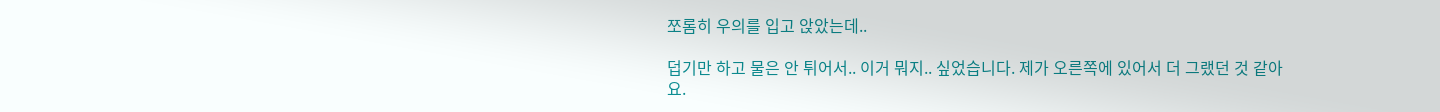쪼롬히 우의를 입고 앉았는데..

덥기만 하고 물은 안 튀어서.. 이거 뭐지.. 싶었습니다. 제가 오른쪽에 있어서 더 그랬던 것 같아요.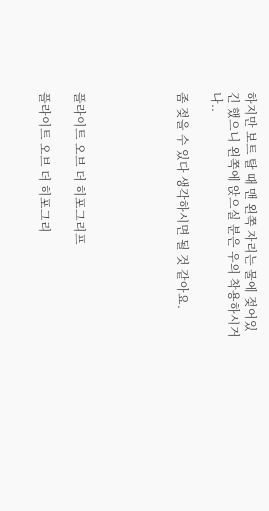하지만 보트 탈 때 맨 왼쪽 자리는 물에 젖어있긴 했으니 왼쪽에 앉으실 분은 우의 착용하시거나..

좀 젖을 수 있다 생각하시면 될 것 같아요.





플라이트 오브 더 히포그리프

플라이트 오브 더 히포그리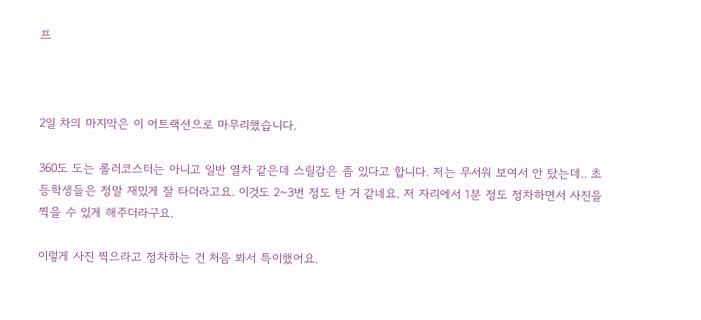프



2일 차의 마지막은 이 어트랙션으로 마무리했습니다.

360도 도는 롤러코스터는 아니고 일반 열차 같은데 스릴감은 좀 있다고 합니다. 저는 무서워 보여서 안 탔는데.. 초등학생들은 정말 재밌게 잘 타더라고요. 이것도 2~3번 정도 탄 거 같네요. 저 자리에서 1분 정도 정차하면서 사진을 찍을 수 있게 해주더라구요.

이렇게 사진 찍으라고 정차하는 건 처음 봐서 특이했어요.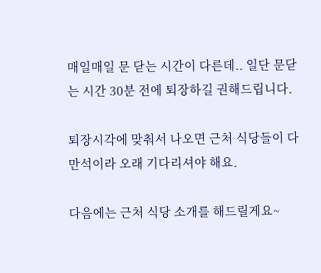매일매일 문 닫는 시간이 다른데.. 일단 문닫는 시간 30분 전에 퇴장하길 권해드립니다.

퇴장시각에 맞춰서 나오면 근처 식당들이 다 만석이라 오래 기다리셔야 해요.

다음에는 근처 식당 소개를 해드릴게요~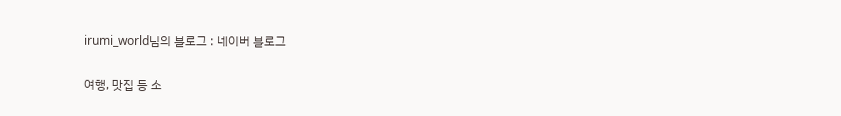irumi_world님의 블로그 : 네이버 블로그

여행, 맛집 등 소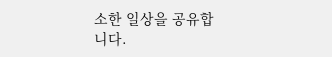소한 일상을 공유합니다.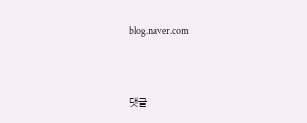blog.naver.com



댓글